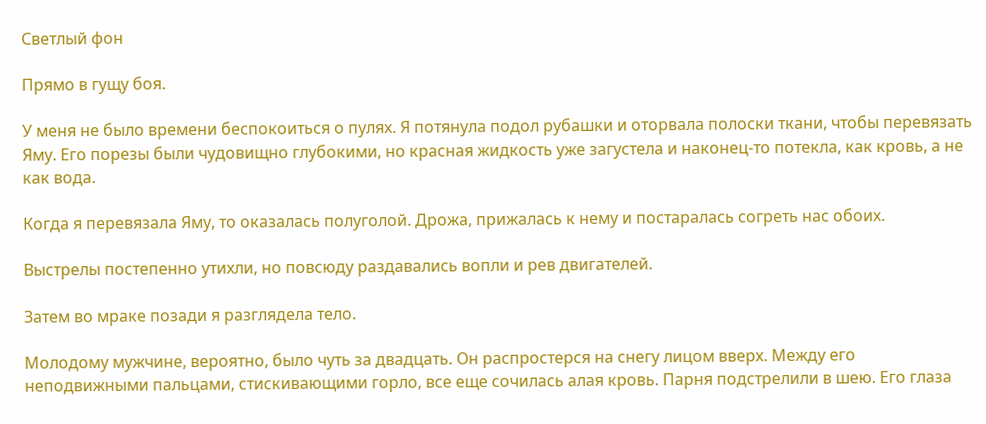Светлый фон

Прямо в гущу боя.

У меня не было времени беспокоиться о пулях. Я потянула подол рубашки и оторвала полоски ткани, чтобы перевязать Яму. Его порезы были чудовищно глубокими, но красная жидкость уже загустела и наконец-то потекла, как кровь, а не как вода.

Когда я перевязала Яму, то оказалась полуголой. Дрожа, прижалась к нему и постаралась согреть нас обоих.

Выстрелы постепенно утихли, но повсюду раздавались вопли и рев двигателей.

Затем во мраке позади я разглядела тело.

Молодому мужчине, вероятно, было чуть за двадцать. Он распростерся на снегу лицом вверх. Между его неподвижными пальцами, стискивающими горло, все еще сочилась алая кровь. Парня подстрелили в шею. Его глаза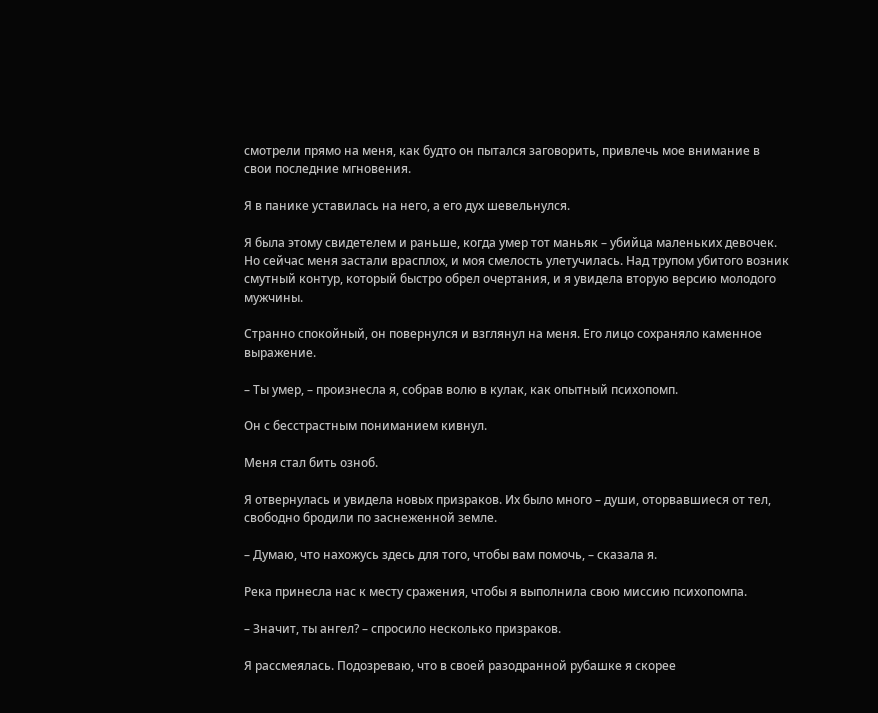смотрели прямо на меня, как будто он пытался заговорить, привлечь мое внимание в свои последние мгновения.

Я в панике уставилась на него, а его дух шевельнулся.

Я была этому свидетелем и раньше, когда умер тот маньяк – убийца маленьких девочек. Но сейчас меня застали врасплох, и моя смелость улетучилась. Над трупом убитого возник смутный контур, который быстро обрел очертания, и я увидела вторую версию молодого мужчины.

Странно спокойный, он повернулся и взглянул на меня. Его лицо сохраняло каменное выражение.

– Ты умер, – произнесла я, собрав волю в кулак, как опытный психопомп.

Он с бесстрастным пониманием кивнул.

Меня стал бить озноб.

Я отвернулась и увидела новых призраков. Их было много – души, оторвавшиеся от тел, свободно бродили по заснеженной земле.

– Думаю, что нахожусь здесь для того, чтобы вам помочь, – сказала я.

Река принесла нас к месту сражения, чтобы я выполнила свою миссию психопомпа.

– Значит, ты ангел? – спросило несколько призраков.

Я рассмеялась. Подозреваю, что в своей разодранной рубашке я скорее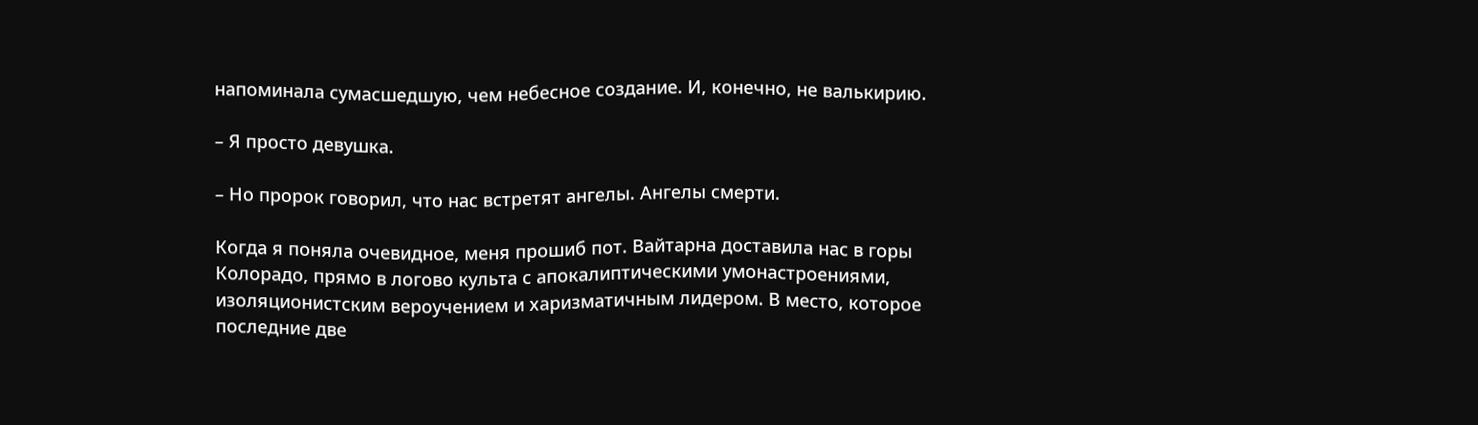напоминала сумасшедшую, чем небесное создание. И, конечно, не валькирию.

– Я просто девушка.

– Но пророк говорил, что нас встретят ангелы. Ангелы смерти.

Когда я поняла очевидное, меня прошиб пот. Вайтарна доставила нас в горы Колорадо, прямо в логово культа с апокалиптическими умонастроениями, изоляционистским вероучением и харизматичным лидером. В место, которое последние две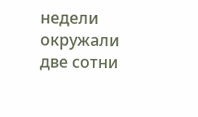недели окружали две сотни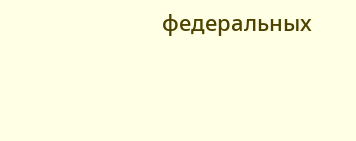федеральных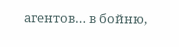агентов… в бойню,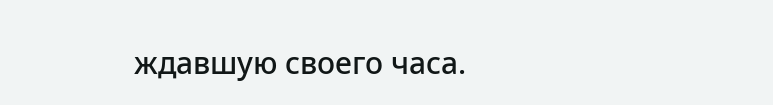ждавшую своего часа.